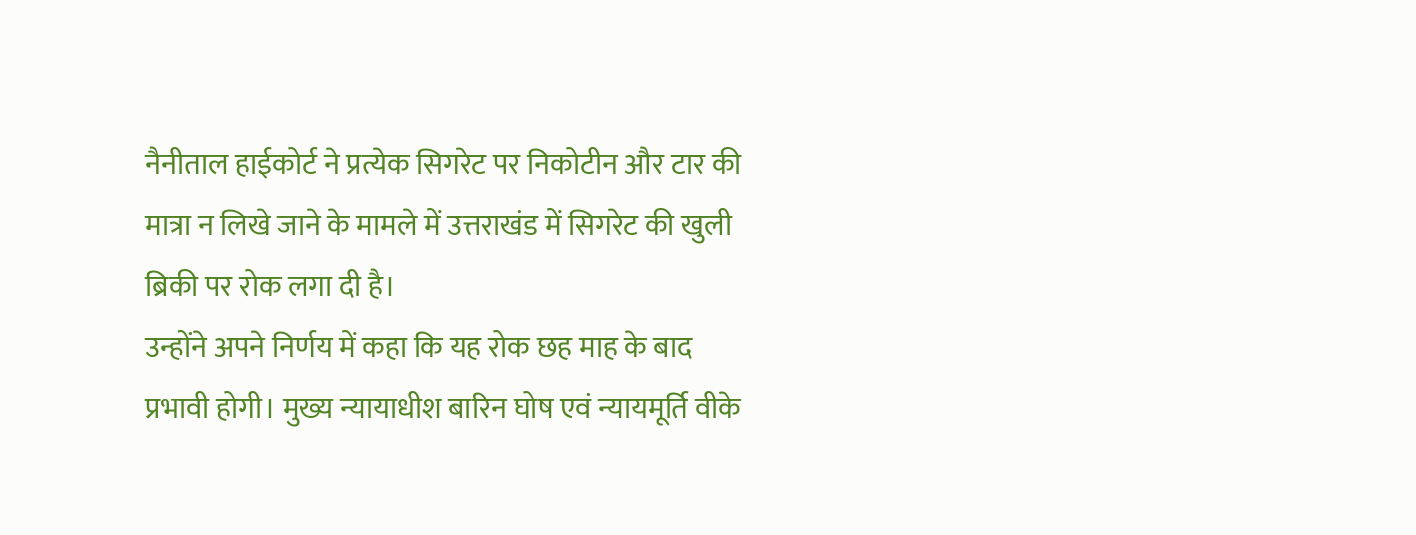नैनीताल हाईकोर्ट ने प्रत्येक सिगरेट पर निकोटीन और टार की मात्रा न लिखे जाने के मामले में उत्तराखंड में सिगरेट की खुली ब्रिकी पर रोक लगा दी है।
उन्होंने अपने निर्णय में कहा कि यह रोक छह माह के बाद प्रभावी होगी। मुख्य न्यायाधीश बारिन घोष एवं न्यायमूर्ति वीके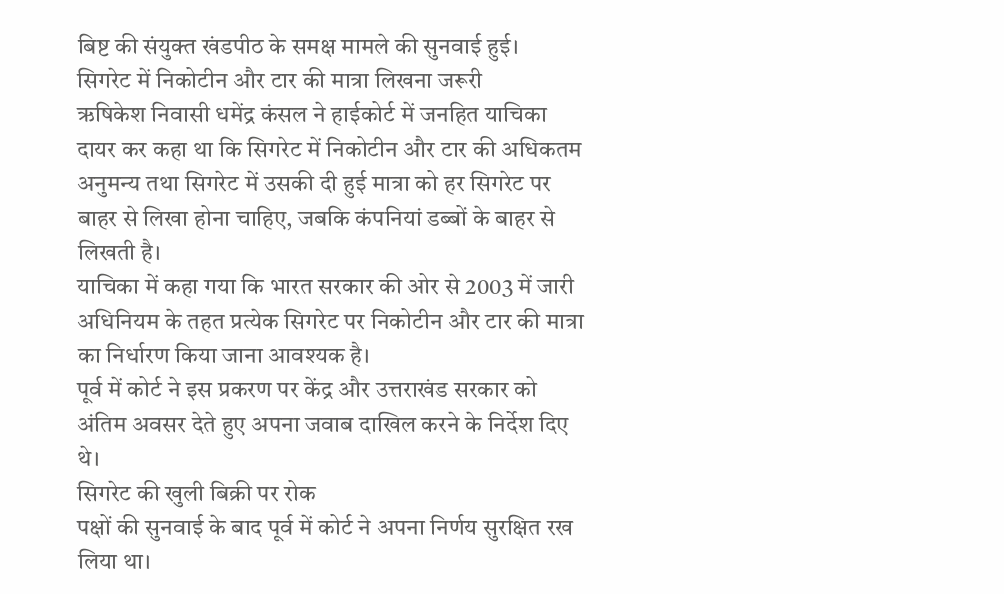बिष्ट की संयुक्त खंडपीठ के समक्ष मामले की सुनवाई हुई।
सिगरेट में निकोटीन और टार की मात्रा लिखना जरूरी
ऋषिकेश निवासी धमेंद्र कंसल ने हाईकोर्ट में जनहित याचिका दायर कर कहा था कि सिगरेट में निकोटीन और टार की अधिकतम अनुमन्य तथा सिगरेट में उसकी दी हुई मात्रा को हर सिगरेट पर बाहर से लिखा होना चाहिए, जबकि कंपनियां डब्बों के बाहर से लिखती है।
याचिका में कहा गया कि भारत सरकार की ओर से 2003 में जारी अधिनियम के तहत प्रत्येक सिगरेट पर निकोटीन और टार की मात्रा का निर्धारण किया जाना आवश्यक है।
पूर्व में कोर्ट ने इस प्रकरण पर केंद्र और उत्तराखंड सरकार को अंतिम अवसर देते हुए अपना जवाब दाखिल करने के निर्देश दिए थे।
सिगरेट की खुली बिक्री पर रोक
पक्षों की सुनवाई के बाद पूर्व में कोर्ट ने अपना निर्णय सुरक्षित रख लिया था।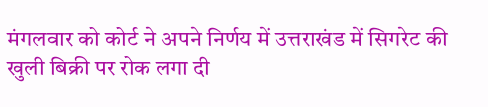मंगलवार को कोर्ट ने अपने निर्णय में उत्तराखंड में सिगरेट की खुली बिक्री पर रोक लगा दी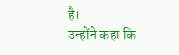है।
उन्होंने कहा कि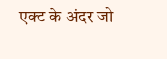एक्ट के अंदर जो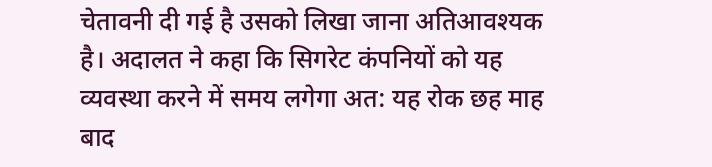चेतावनी दी गई है उसको लिखा जाना अतिआवश्यक है। अदालत ने कहा कि सिगरेट कंपनियों को यह व्यवस्था करने में समय लगेगा अत: यह रोक छह माह बाद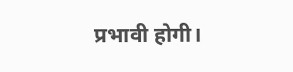प्रभावी होगी।